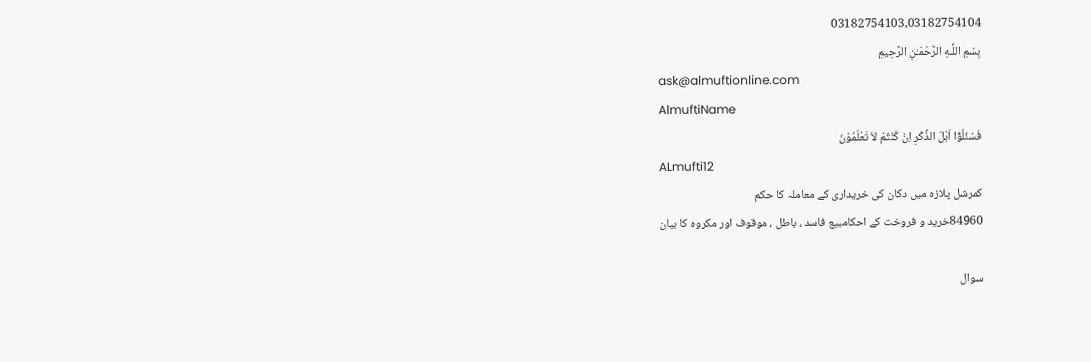03182754103,03182754104
بِسْمِ اللَّـهِ الرَّحْمَـٰنِ الرَّحِيمِ
ask@almuftionline.com
AlmuftiName
فَسْئَلُوْٓا اَہْلَ الذِّکْرِ اِنْ کُنْتُمْ لاَ تَعْلَمُوْنَ
ALmufti12
کمرشل پلازہ میں دکان کی خریداری کے معاملہ کا حکم
84960خرید و فروخت کے احکامبیع فاسد ، باطل ، موقوف اور مکروہ کا بیان

سوال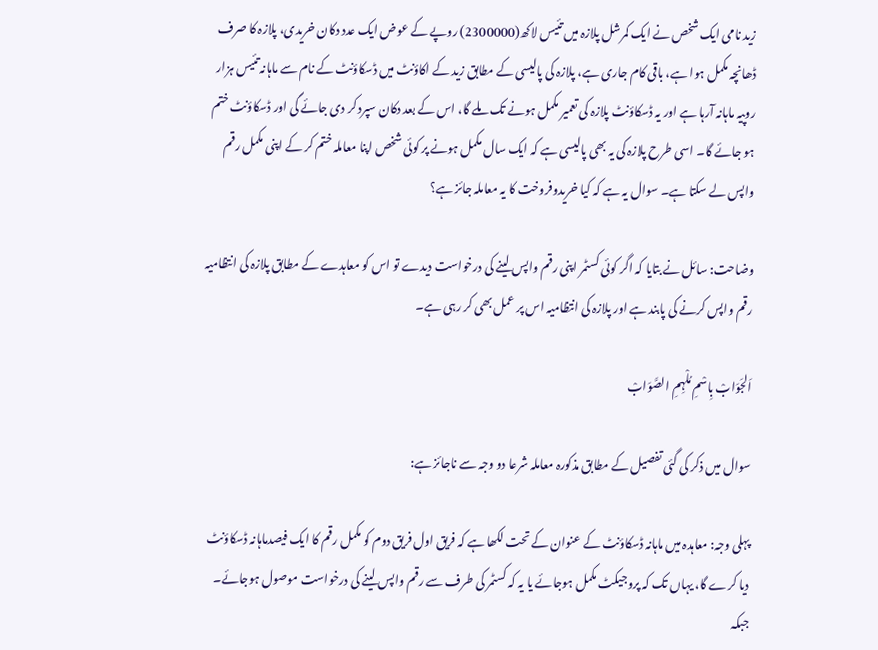زید نامی ایک شخص نے ایک کمرشل پلازہ میں تئیس لاکھ(2300000) روپے کے عوض ایک عدد دکان خریدی، پلازہ کا صرف ڈھانچہ مکمل ہوا ہے، باقی کام جاری ہے، پلازہ کی پالیسی کے مطابق زید کے اکاؤنٹ میں ڈسکاؤنٹ کے نام سے ماہانہ تئیس ہزار روپیہ ماہانہ آرہا ہے اور یہ ڈسکاؤنٹ پلازہ کی تعمیر مکمل ہونے تک ملے گا، اس کے بعد دکان سپرد کر دی جائے گی اور ڈسکاؤنٹ ختم ہو جائے گا۔ اسی طرح پلازہ کی یہ بھی پالیسی ہے کہ ایک سال مکمل ہونے پر کوئی شخص اپنا معاملہ ختم کر کے اپنی مکمل رقم واپس لے سکتا ہے۔ سوال یہ ہے کہ کیا خریدوفروخت کا یہ معاملہ جائز ہے؟

وضاحت: سائل نے بتایا کہ اگر کوئی کسٹمر اپنی رقم واپس لینے کی درخواست دیدے تو اس کو معاہدے کے مطابق پلازہ کی انتظامیہ رقم واپس کرنے کی پابند ہے اور پلازہ کی انتظامیہ اس پر عمل بھی کر رہی ہے۔

اَلجَوَابْ بِاسْمِ مُلْہِمِ الصَّوَابْ

سوال میں ذکر کی گئی تفصیل کے مطابق مذکورہ معاملہ شرعا دو وجہ سے ناجائز ہے:

پہلی وجہ: معاہدہ میں ماہانہ ڈسکاؤنٹ کے عنوان کے تحت لکھا ہے کہ فریق اول فریق دوم کو مکمل رقم کا ایک فیصدماہانہ ڈسکاؤنٹ دیا کرے گا، یہاں تک کہ پروجیکٹ مکمل ہوجائے یا یہ کہ کسٹمر کی طرف سے رقم واپس لینے کی درخواست موصول ہوجائے۔ جبکہ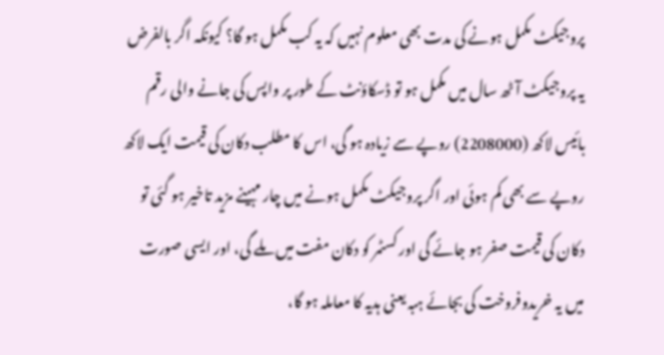پروجیکٹ مکمل ہونے کی مدت بھی معلوم نہیں کہ یہ کب مکمل ہو گا؟ کیونکہ اگر بالفرض یہ پروجیکٹ آٹھ سال میں مکمل ہو تو ڈسکاؤنٹ کے طور پر واپس کی جانے والی رقم بائیس لاکھ (2208000) روپے سے زیادہ ہو گی، اس کا مطلب دکان کی قیمت ایک لاکھ روپے سے بھی کم ہوئی اور اگر پروجیکٹ مکمل ہونے میں چار مہینے مزید تاخیر ہو گئی تو دکان کی قیمت صفر ہو جائے گی اور کسٹمر کو دکان مفت میں ملے گی، اور ایسی صورت میں یہ خریدوفروخت کی بجائے ہبہ یعنی ہدیہ کا معاملہ ہو گا،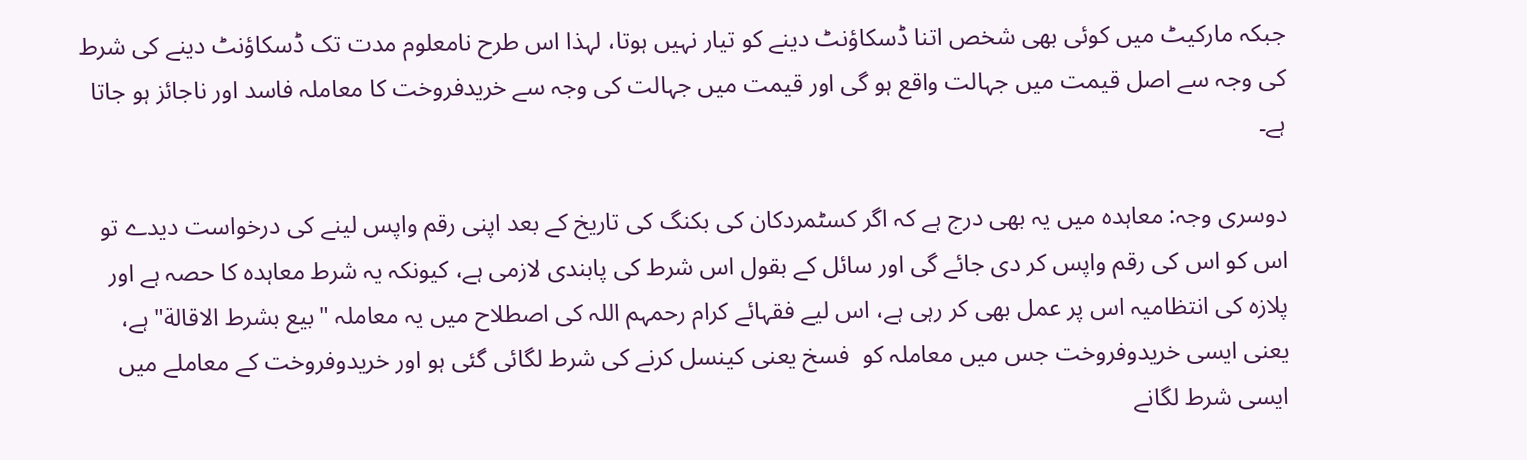جبکہ مارکیٹ میں کوئی بھی شخص اتنا ڈسکاؤنٹ دینے کو تیار نہیں ہوتا، لہذا اس طرح نامعلوم مدت تک ڈسکاؤنٹ دینے کی شرط کی وجہ سے اصل قیمت میں جہالت واقع ہو گی اور قیمت میں جہالت کی وجہ سے خریدفروخت کا معاملہ فاسد اور ناجائز ہو جاتا ہے۔

دوسری وجہ: معاہدہ میں یہ بھی درج ہے کہ اگر کسٹمردکان کی بکنگ کی تاریخ کے بعد اپنی رقم واپس لینے کی درخواست دیدے تو اس کو اس کی رقم واپس کر دی جائے گی اور سائل کے بقول اس شرط کی پابندی لازمی ہے، کیونکہ یہ شرط معاہدہ کا حصہ ہے اور پلازہ کی انتظامیہ اس پر عمل بھی کر رہی ہے، اس لیے فقہائے کرام رحمہم اللہ کی اصطلاح میں یہ معاملہ "بیع بشرط الاقالة"ہے، یعنی ایسی خریدوفروخت جس میں معاملہ کو  فسخ یعنی کینسل کرنے کی شرط لگائی گئی ہو اور خریدوفروخت کے معاملے میں ایسی شرط لگانے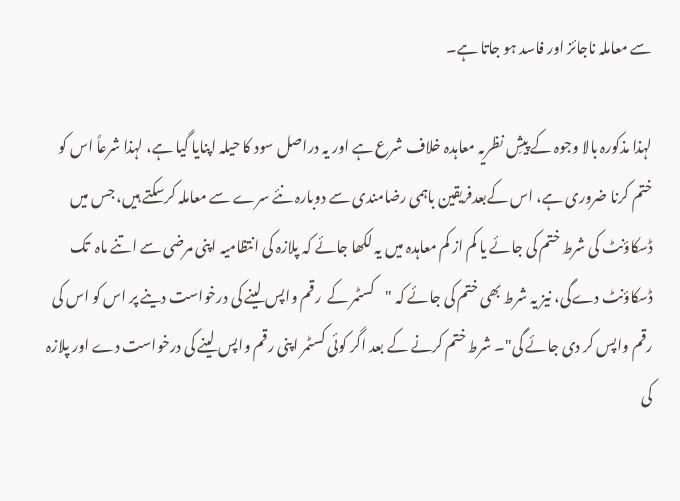سے معاملہ ناجائز اور فاسد ہو جاتا ہے۔

لہذا مذکورہ بالا وجوہ کے پیشِ نظریہ معاہدہ خلاف شرع ہے اور یہ دراصل سود کا حیلہ اپنایا گیا ہے، لہذا شرعاً اس کو ختم کرنا ضروری ہے، اس کےبعدفریقین باہمی رضامندی سے دوبارہ نئے سرے سے معاملہ کرسکتے ہیں، جس میں ڈسکاؤنٹ کی شرط ختم کی جائے یا کم از کم معاہدہ میں یہ لکھا جائے کہ پلازہ کی انتظامیہ اپنی مرضی سے اتنے ماہ  تک ڈسکاؤنٹ دےگی، نیز یہ شرط بھی ختم کی جائے کہ "کسٹمر کے  رقم واپس لینے کی درخواست دینے پر اس کو اس کی رقم واپس کر دی جائے گی"۔ شرط ختم کرنے کے بعد اگر کوئی کسٹمر اپنی رقم واپس لینے کی درخواست دے اور پلازہ کی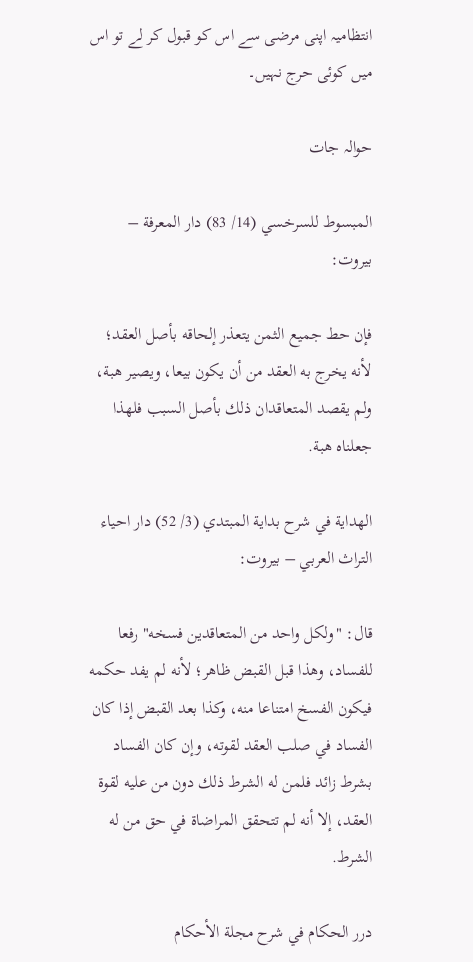انتظامیہ اپنی مرضی سے اس کو قبول کر لے تو اس میں کوئی حرج نہیں۔

حوالہ جات

المبسوط للسرخسي (14/ 83) دار المعرفة – بيروت:

فإن حط جميع الثمن يتعذر إلحاقه بأصل العقد؛ لأنه يخرج به العقد من أن يكون بيعا، ويصير هبة، ولم يقصد المتعاقدان ذلك بأصل السبب فلهذا جعلناه هبة.

الهداية في شرح بداية المبتدي (3/ 52) دار احياء التراث العربي – بيروت:

قال: "ولكل واحد من المتعاقدين فسخه" رفعا للفساد، وهذا قبل القبض ظاهر؛ لأنه لم يفد حكمه فيكون الفسخ امتناعا منه، وكذا بعد القبض إذا كان الفساد في صلب العقد لقوته، وإن كان الفساد بشرط زائد فلمن له الشرط ذلك دون من عليه لقوة العقد، إلا أنه لم تتحقق المراضاة في حق من له الشرط.

درر الحكام في شرح مجلة الأحكام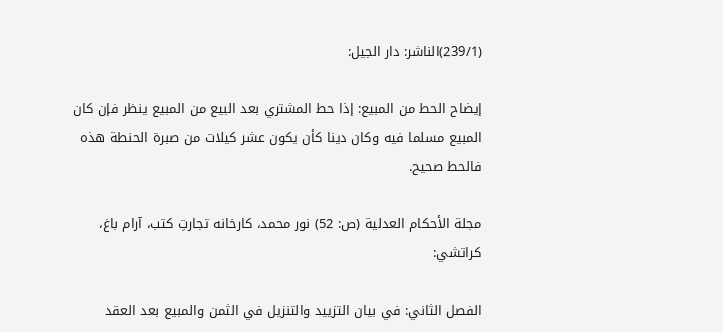(239/1)الناشر: دار الجيل:

إيضاح الحط من المبيع: إذا حط المشتري بعد البيع من المبيع ينظر فإن كان المبيع مسلما فيه وكان دينا كأن يكون عشر كيلات من صبرة الحنطة هذه فالحط صحيح.

مجلة الأحكام العدلية (ص: 52) نور محمد، كارخانه تجارتِ كتب، آرام باغ، كراتشي:

الفصل الثاني: في بيان التزييد والتنزيل في الثمن والمبيع بعد العقد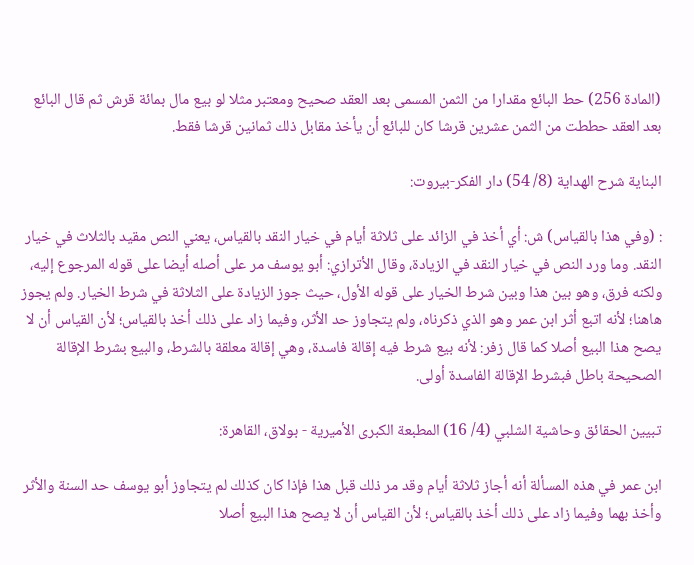(المادة 256) حط البائع مقدارا من الثمن المسمى بعد العقد صحيح ومعتبر مثلا لو بيع مال بمائة قرش ثم قال البائع بعد العقد حططت من الثمن عشرين قرشا كان للبائع أن يأخذ مقابل ذلك ثمانين قرشا فقط.

البناية شرح الهداية (8/ 54) دار الفكر-بيروت:

: (وفي هذا بالقياس) ش: أي أخذ في الزائد على ثلاثة أيام في خيار النقد بالقياس، يعني النص مقيد بالثلاث في خيار النقد. وما ورد النص في خيار النقد في الزيادة، وقال الأترازي: أبو يوسف مر على أصله أيضا على قوله المرجوع إليه، ولكنه فرق، وهو بين هذا وبين شرط الخيار على قوله الأول، حيث جوز الزيادة على الثلاثة في شرط الخيار. ولم يجوز هاهنا؛ لأنه اتبع أثر ابن عمر وهو الذي ذكرناه، ولم يتجاوز حد الأثر، وفيما زاد على ذلك أخذ بالقياس؛ لأن القياس أن لا يصح هذا البيع أصلا كما قال زفر: لأنه بيع شرط فيه إقالة فاسدة، وهي إقالة معلقة بالشرط، والبيع بشرط الإقالة الصحيحة باطل فبشرط الإقالة الفاسدة أولى.

تبيين الحقائق وحاشية الشلبي (4/ 16) المطبعة الكبرى الأميرية - بولاق، القاهرة:

ابن عمر في هذه المسألة أنه أجاز ثلاثة أيام وقد مر ذلك قبل هذا فإذا كان كذلك لم يتجاوز أبو يوسف حد السنة والأثر وأخذ بهما وفيما زاد على ذلك أخذ بالقياس؛ لأن القياس أن لا يصح هذا البيع أصلا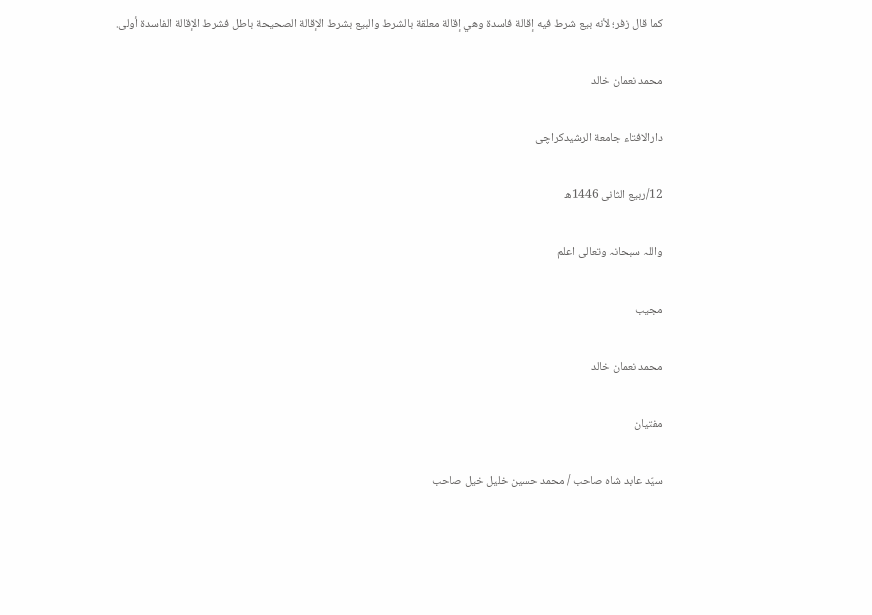كما قال زفر؛ لأنه بيع شرط فيه إقالة فاسدة وهي إقالة معلقة بالشرط والبيع بشرط الإقالة الصحيحة باطل فشرط الإقالة الفاسدة أولى.

محمد نعمان خالد

دارالافتاء جامعة الرشیدکراچی

12/ربیع الثانی 1446ھ

واللہ سبحانہ وتعالی اعلم

مجیب

محمد نعمان خالد

مفتیان

سیّد عابد شاہ صاحب / محمد حسین خلیل خیل صاحب